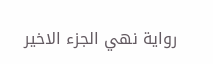رواية نهي الجزء الاخير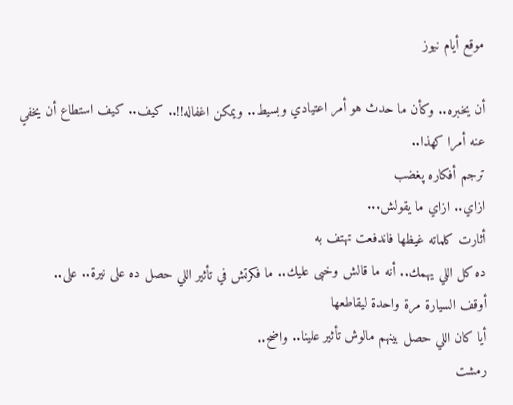موقع أيام نيوز

أن يخبره.. وكأن ما حدث هو أمر اعتيادي وبسيط.. ويمكن اغفاله!!.. كيف.. كيف استطاع أن يخفي عنه أمرا كهذا..
ترجم أفكاره پغضب
ازاي.. ازاي ما يقولش...
أثارت كلماته غيظها فاندفعت تهتف به
ده كل اللي يهمك.. أنه ما قالش وخبى عليك.. ما فكرتش في تأثير اللي حصل ده على نيرة.. على..
أوقف السيارة مرة واحدة ليقاطعها
أيا كان اللي حصل بينهم مالوش تأثير علينا.. واضح..
رمشت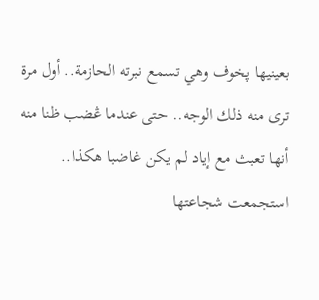بعينيها پخوف وهي تسمع نبرته الحازمة.. أول مرة ترى منه ذلك الوجه.. حتى عندما ڠضب ظنا منه أنها تعبث مع إياد لم يكن غاضبا هكذا..
استجمعت شجاعتها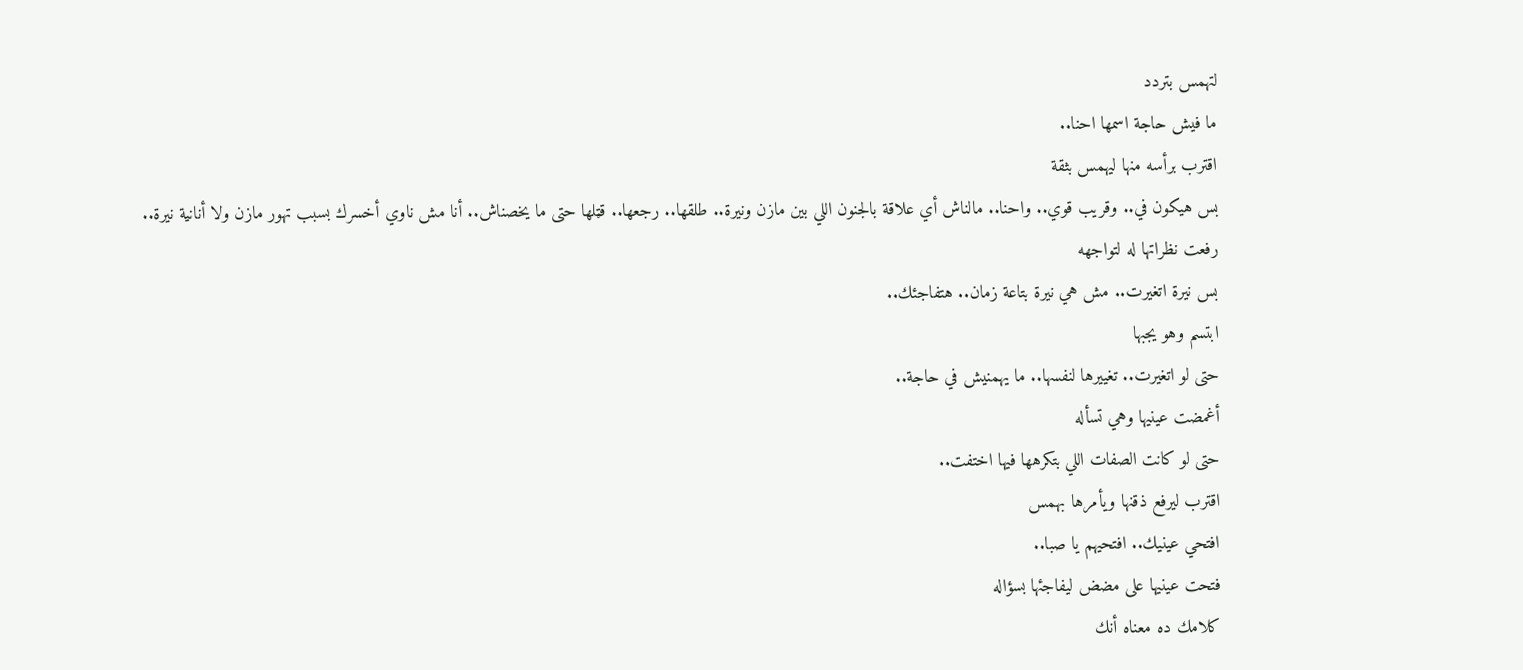لتهمس بتردد
ما فيش حاجة اسمها احنا..
اقترب برأسه منها ليهمس بثقة
بس هيكون في.. وقريب قوي.. واحنا.. مالناش أي علاقة بالجنون اللي بين مازن ونيرة.. طلقها.. رجعها.. قټلها حتى ما يخصناش.. أنا مش ناوي أخسرك بسبب تهور مازن ولا أنانية نيرة..
رفعت نظراتها له لتواجهه
بس نيرة اتغيرت.. مش هي نيرة بتاعة زمان.. هتفاجئك..
ابتسم وهو يجبها
حتى لو اتغيرت.. تغييرها لنفسها.. ما يهمنيش في حاجة..
أغمضت عينيها وهي تسأله
حتى لو كانت الصفات اللي بتكرهها فيها اختفت..
اقترب ليرفع ذقنها ويأمرها بهمس
افتحي عينيك.. افتحيهم يا صبا..
فتحت عينيها على مضض ليفاجئها بسؤاله
كلامك ده معناه أنك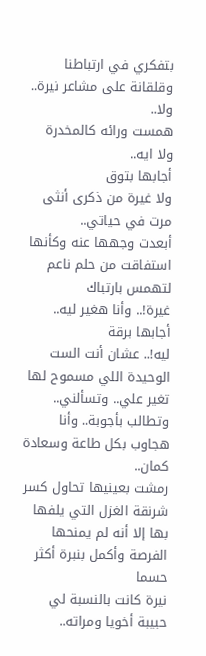بتفكري في ارتباطنا وقلقانة على مشاعر نيرة.. ولا..
همست ورائه كالمخدرة
ولا ايه..
أجابها بتوق
ولا غيرة من ذكرى أنثى مرت في حياتي..
أبعدت وجهها عنه وكأنها استفاقت من حلم ناعم لتهمس بارتباك
غيرة!.. وأنا هغير ليه..
أجابها برقة
ليه!.. عشان أنت الست الوحيدة اللي مسموح لها تغير علي.. وتسألني.. وتطالب بأجوبة.. وأنا هجاوب بكل طاعة وسعادة كمان..
رمشت بعينيها تحاول كسر شرنقة الغزل التي يلفها بها إلا أنه لم يمنحها الفرصة وأكمل بنبرة أكثر حسما
نيرة كانت بالنسبة لي حبيبة أخويا ومراته..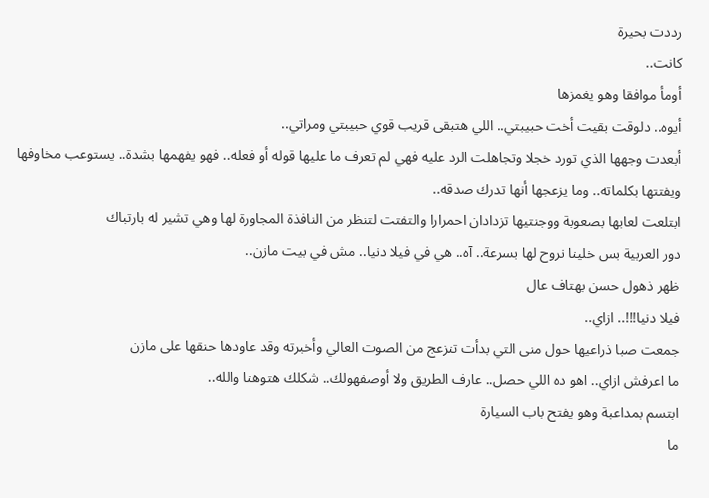رددت بحيرة
كانت..
أومأ موافقا وهو يغمزها
أيوه.. دلوقت بقيت أخت حبيبتي.. اللي هتبقى قريب قوي حبيبتي ومراتي..
أبعدت وجهها الذي تورد خجلا وتجاهلت الرد عليه فهي لم تعرف ما عليها قوله أو فعله.. فهو يفهمها بشدة.. يستوعب مخاوفها ويفتتها بكلماته.. وما يزعجها أنها تدرك صدقه..
ابتلعت لعابها بصعوبة ووجنتيها تزدادان احمرارا والتفتت لتنظر من النافذة المجاورة لها وهي تشير له بارتباك
دور العربية بس خلينا نروح لها بسرعة.. آه.. هي في فيلا دنيا.. مش في بيت مازن..
ظهر ذهول حسن بهتاف عال
فيلا دنيا!!!.. ازاي..
جمعت صبا ذراعيها حول منى التي بدأت تنزعج من الصوت العالي وأخبرته وقد عاودها حنقها على مازن
ما اعرفش ازاي.. اهو ده اللي حصل.. عارف الطريق ولا أوصفهولك.. شكلك هتوهنا والله..
ابتسم بمداعبة وهو يفتح باب السيارة
ما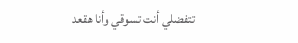تتفضلي أنت تسوقي وأنا هقعد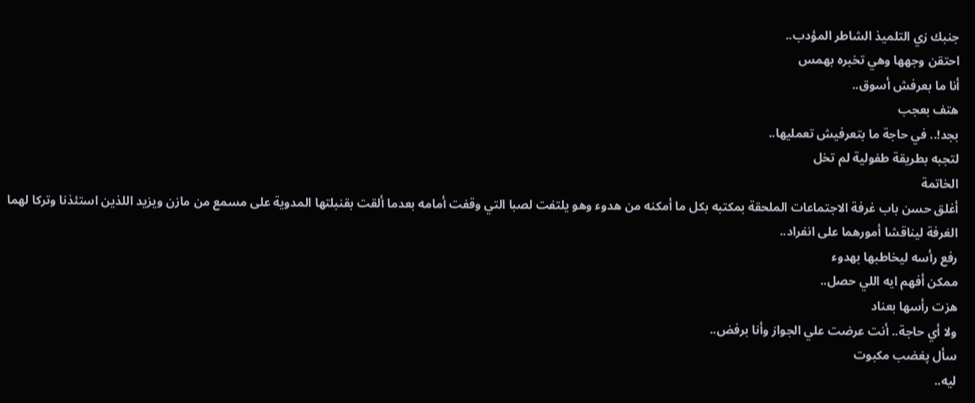جنبك زي التلميذ الشاطر المؤدب..
احتقن وجهها وهي تخبره بهمس
أنا ما بعرفش أسوق..
هتف بعجب
بجد!.. في حاجة ما بتعرفيش تعمليها..
لتجبه بطريقة طفولية لم تخل
الخاتمة
أغلق حسن باب غرفة الاجتماعات الملحقة بمكتبه بكل ما أمكنه من هدوء وهو يلتفت لصبا التي وقفت أمامه بعدما ألقت بقنبلتها المدوية على مسمع من مازن ويزيد اللذين استئذنا وتركا لهما الغرفة ليناقشا أمورهما على انفراد..
رفع رأسه ليخاطبها بهدوء
ممكن أفهم ايه اللي حصل..
هزت رأسها بعناد
ولا أي حاجة.. أنت عرضت علي الجواز وأنا برفض..
سأل پغضب مكبوت
ليه..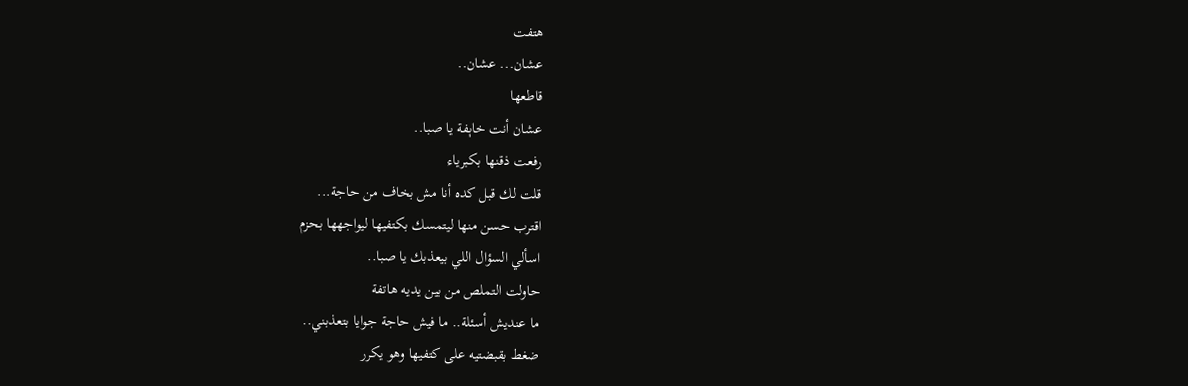هتفت
عشان... عشان..
قاطعها
عشان أنت خاېفة يا صبا..
رفعت ذقنها بكبرياء
قلت لك قبل كده أنا مش بخاف من حاجة...
اقترب حسن منها ليتمسك بكتفيها ليواجهها بحزم
اسألي السؤال اللي بيعذبك يا صبا..
حاولت التملص من بين يديه هاتفة
ما عنديش أسئلة.. ما فيش حاجة جوايا بتعذبني..
ضغط بقبضتيه على كتفيها وهو يكرر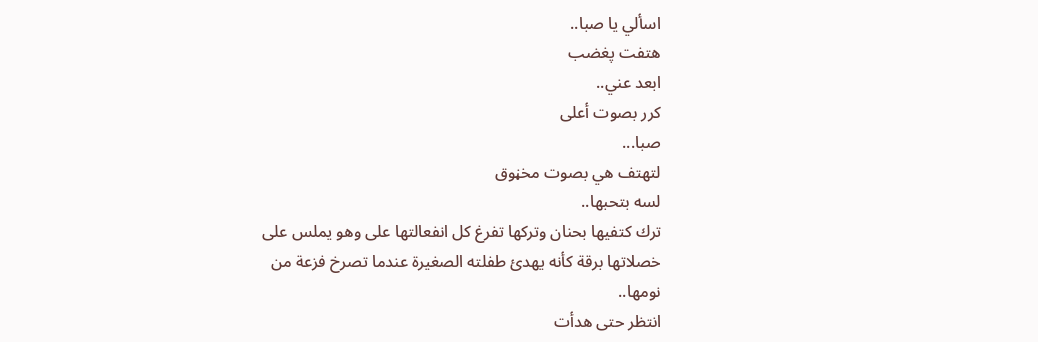اسألي يا صبا..
هتفت پغضب
ابعد عني..
كرر بصوت أعلى
صبا...
لتهتف هي بصوت مخڼوق
لسه بتحبها..
ترك كتفيها بحنان وتركها تفرغ كل انفعالتها على وهو يملس على خصلاتها برقة كأنه يهدئ طفلته الصغيرة عندما تصرخ فزعة من نومها..
انتظر حتى هدأت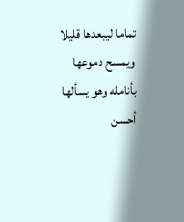تماما ليبعدها قليلا ويمسح دموعها بأنامله وهو يسألها
أحسن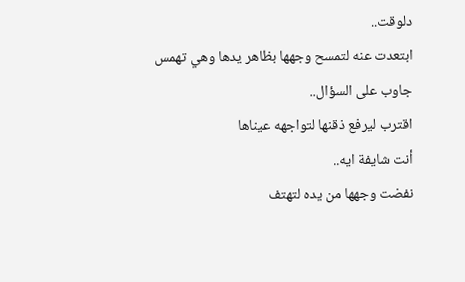دلوقت..
ابتعدت عنه لتمسح وجهها بظاهر يدها وهي تهمس
جاوب على السؤال..
اقترب ليرفع ذقنها لتواجهه عيناها
أنت شايفة ايه..
نفضت وجهها من يده لتهتف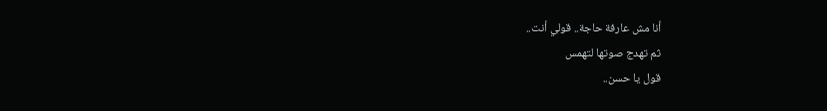أنا مش عارفة حاجة.. قولي أنت..
ثم تهدج صوتها لتهمس
قول يا حسن..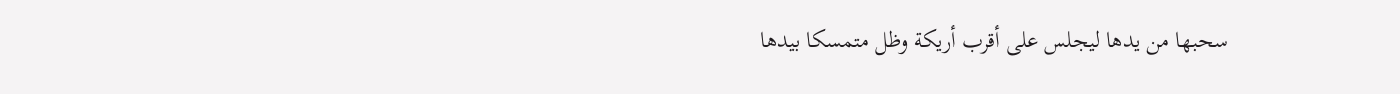سحبها من يدها ليجلس على أقرب أريكة وظل متمسكا بيدها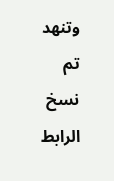وتنهد
تم نسخ الرابط